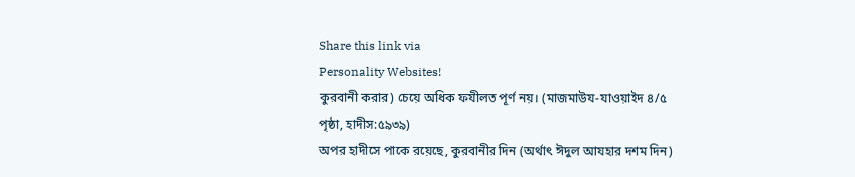Share this link via
Personality Websites!
কুরবানী করার) চেয়ে অধিক ফযীলত পূর্ণ নয়। (মাজমাউয-যাওয়াইদ ৪/৫ পৃষ্ঠা, হাদীস:৫৯৩৯)
অপর হাদীসে পাকে রয়েছে, কুরবানীর দিন (অর্থাৎ ঈদুল আযহার দশম দিন)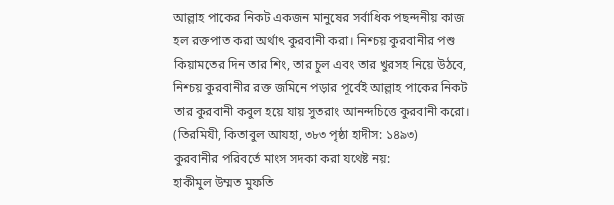আল্লাহ পাকের নিকট একজন মানুষের সর্বাধিক পছন্দনীয় কাজ হল রক্তপাত করা অর্থাৎ কুরবানী করা। নিশ্চয় কুরবানীর পশু কিয়ামতের দিন তার শিং, তার চুল এবং তার খুরসহ নিয়ে উঠবে, নিশ্চয় কুরবানীর রক্ত জমিনে পড়ার পূর্বেই আল্লাহ পাকের নিকট তার কুরবানী কবুল হয়ে যায় সুতরাং আনন্দচিত্তে কুরবানী করো।
(তিরমিযী, কিতাবুল আযহা, ৩৮৩ পৃষ্ঠা হাদীস: ১৪৯৩)
কুরবানীর পরিবর্তে মাংস সদকা করা যথেষ্ট নয়:
হাকীমুল উম্মত মুফতি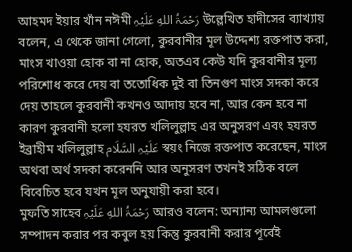আহমদ ইয়ার খাঁন নঈমী رَحْمَۃُ اللهِ عَلَیْہِ উল্লেখিত হাদীসের ব্যাখ্যায় বলেন, এ থেকে জানা গেলো, কুরবানীর মূল উদ্দেশ্য রক্তপাত করা, মাংস খাওয়া হোক বা না হোক, অতএব কেউ যদি কুরবানীর মূল্য পরিশোধ করে দেয় বা ততোধিক দুই বা তিনগুণ মাংস সদকা করে দেয় তাহলে কুরবানী কখনও আদায় হবে না, আর কেন হবে না কারণ কুরবানী হলো হযরত খলিলুল্লাহ এর অনুসরণ এবং হযরত ইব্রাহীম খলিলুল্লাহ عَلَیْہِ السَّلَام স্বয়ং নিজে রক্তপাত করেছেন, মাংস অথবা অর্থ সদকা করেননি আর অনুসরণ তখনই সঠিক বলে বিবেচিত হবে যখন মূল অনুযায়ী করা হবে।
মুফতি সাহেব رَحْمَۃُ اللهِ عَلَیْہِ আরও বলেন: অন্যান্য আমলগুলো সম্পাদন করার পর কবুল হয় কিন্তু কুরবানী করার পূর্বেই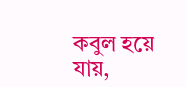কবুল হয়ে যায়,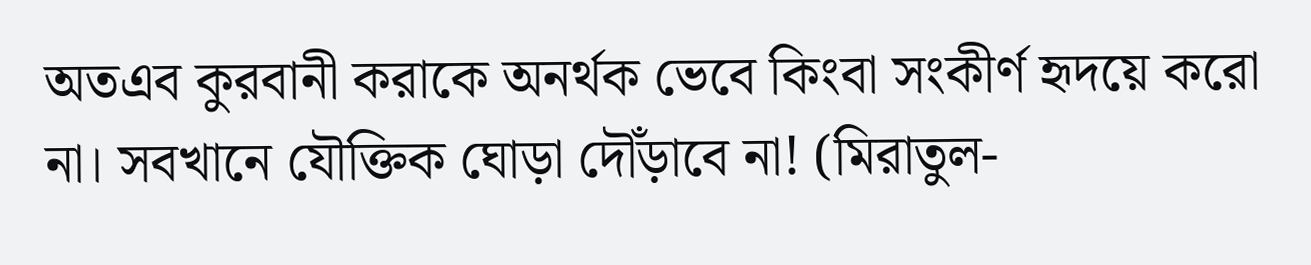অতএব কুরবানী করাকে অনর্থক ভেবে কিংবা সংকীর্ণ হৃদয়ে করো না। সবখানে যৌক্তিক ঘোড়া দৌঁড়াবে না! (মিরাতুল-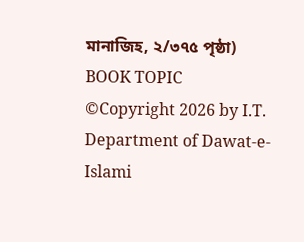মানাজিহ, ২/৩৭৫ পৃষ্ঠা)
BOOK TOPIC
©Copyright 2026 by I.T. Department of Dawat-e-Islami